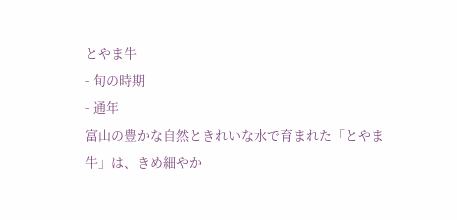とやま牛
- 旬の時期
- 通年
富山の豊かな自然ときれいな水で育まれた「とやま牛」は、きめ細やか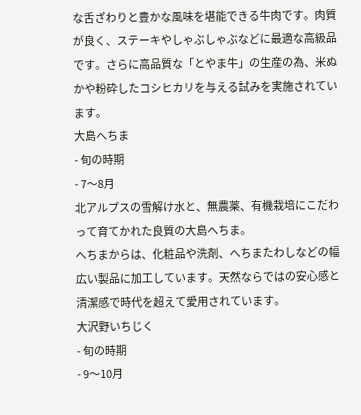な舌ざわりと豊かな風味を堪能できる牛肉です。肉質が良く、ステーキやしゃぶしゃぶなどに最適な高級品です。さらに高品質な「とやま牛」の生産の為、米ぬかや粉砕したコシヒカリを与える試みを実施されています。
大島へちま
- 旬の時期
- 7〜8月
北アルプスの雪解け水と、無農薬、有機栽培にこだわって育てかれた良質の大島へちま。
へちまからは、化粧品や洗剤、へちまたわしなどの幅広い製品に加工しています。天然ならではの安心感と清潔感で時代を超えて愛用されています。
大沢野いちじく
- 旬の時期
- 9〜10月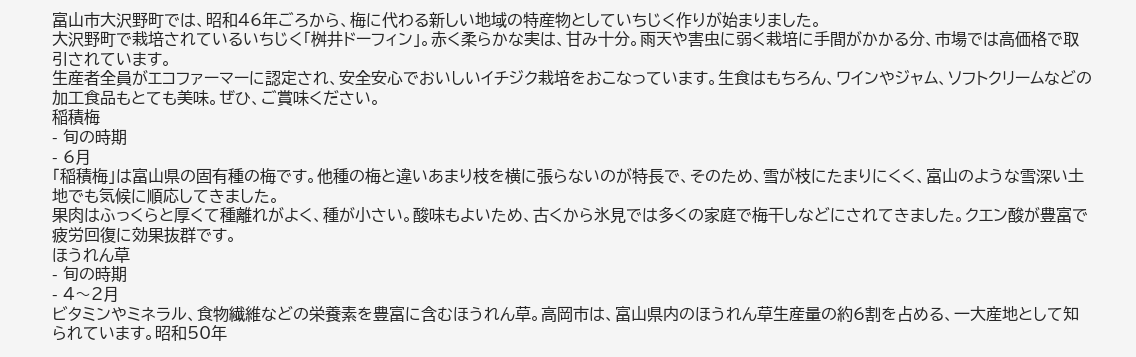富山市大沢野町では、昭和46年ごろから、梅に代わる新しい地域の特産物としていちじく作りが始まりました。
大沢野町で栽培されているいちじく「桝井ドーフィン」。赤く柔らかな実は、甘み十分。雨天や害虫に弱く栽培に手間がかかる分、市場では高価格で取引されています。
生産者全員がエコファーマーに認定され、安全安心でおいしいイチジク栽培をおこなっています。生食はもちろん、ワインやジャム、ソフトクリームなどの加工食品もとても美味。ぜひ、ご賞味ください。
稲積梅
- 旬の時期
- 6月
「稲積梅」は富山県の固有種の梅です。他種の梅と違いあまり枝を横に張らないのが特長で、そのため、雪が枝にたまりにくく、富山のような雪深い土地でも気候に順応してきました。
果肉はふっくらと厚くて種離れがよく、種が小さい。酸味もよいため、古くから氷見では多くの家庭で梅干しなどにされてきました。クエン酸が豊富で疲労回復に効果抜群です。
ほうれん草
- 旬の時期
- 4〜2月
ビタミンやミネラル、食物繊維などの栄養素を豊富に含むほうれん草。高岡市は、富山県内のほうれん草生産量の約6割を占める、一大産地として知られています。昭和50年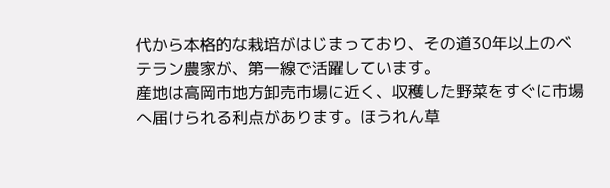代から本格的な栽培がはじまっており、その道30年以上のベテラン農家が、第一線で活躍しています。
産地は高岡市地方卸売市場に近く、収穫した野菜をすぐに市場へ届けられる利点があります。ほうれん草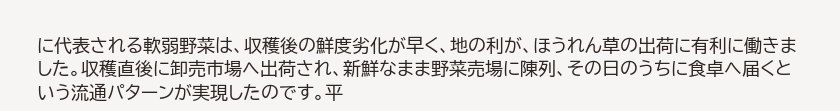に代表される軟弱野菜は、収穫後の鮮度劣化が早く、地の利が、ほうれん草の出荷に有利に働きました。収穫直後に卸売市場へ出荷され、新鮮なまま野菜売場に陳列、その日のうちに食卓へ届くという流通パターンが実現したのです。平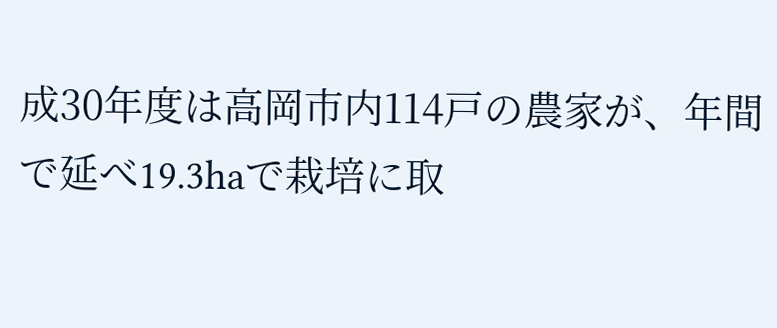成30年度は高岡市内114戸の農家が、年間で延べ19.3haで栽培に取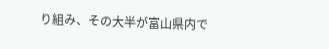り組み、その大半が富山県内で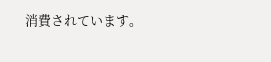消費されています。